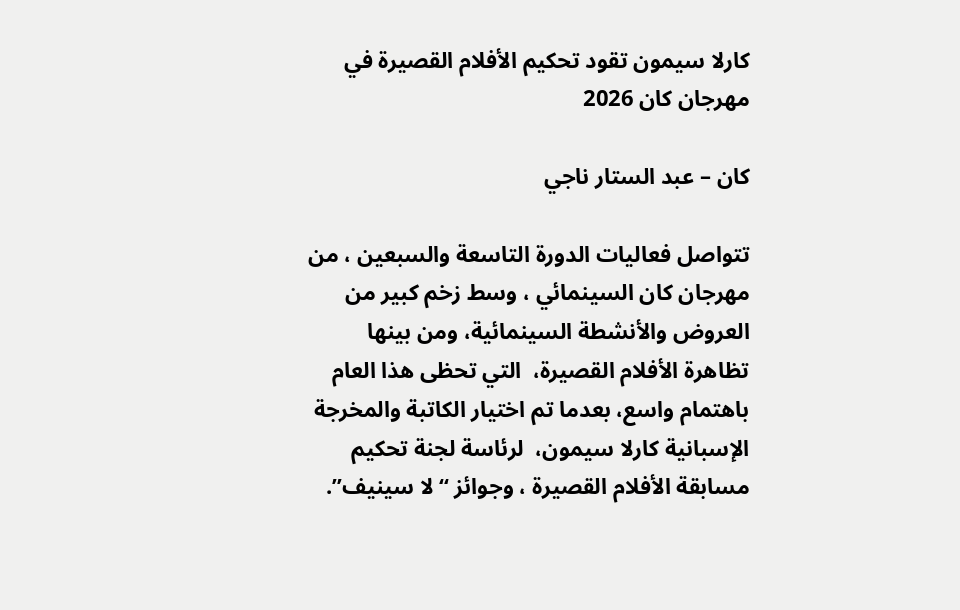كارلا سيمون تقود تحكيم الأفلام القصيرة في مهرجان كان 2026

كان – عبد الستار ناجي

تتواصل فعاليات الدورة التاسعة والسبعين ، من مهرجان كان السينمائي ، وسط زخم كبير من العروض والأنشطة السينمائية، ومن بينها تظاهرة الأفلام القصيرة،  التي تحظى هذا العام باهتمام واسع، بعدما تم اختيار الكاتبة والمخرجة الإسبانية كارلا سيمون،  لرئاسة لجنة تحكيم مسابقة الأفلام القصيرة ، وجوائز “لا سينيف”.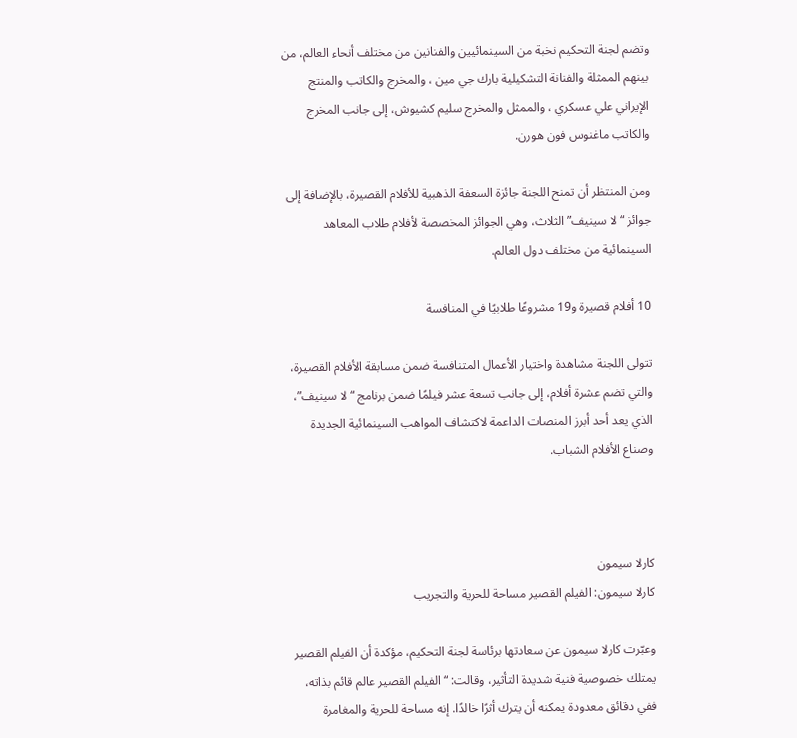وتضم لجنة التحكيم نخبة من السينمائيين والفنانين من مختلف أنحاء العالم، من بينهم الممثلة والفنانة التشكيلية بارك جي مين ، والمخرج والكاتب والمنتج الإيراني علي عسكري ، والممثل والمخرج سليم كشيوش، إلى جانب المخرج والكاتب ماغنوس فون هورن.

ومن المنتظر أن تمنح اللجنة جائزة السعفة الذهبية للأفلام القصيرة، بالإضافة إلى جوائز “لا سينيف” الثلاث، وهي الجوائز المخصصة لأفلام طلاب المعاهد السينمائية من مختلف دول العالم.

10 أفلام قصيرة و19 مشروعًا طلابيًا في المنافسة

تتولى اللجنة مشاهدة واختيار الأعمال المتنافسة ضمن مسابقة الأفلام القصيرة، والتي تضم عشرة أفلام، إلى جانب تسعة عشر فيلمًا ضمن برنامج “لا سينيف”، الذي يعد أحد أبرز المنصات الداعمة لاكتشاف المواهب السينمائية الجديدة وصناع الأفلام الشباب.



كارلا سيمون
كارلا سيمون: الفيلم القصير مساحة للحرية والتجريب

وعبّرت كارلا سيمون عن سعادتها برئاسة لجنة التحكيم، مؤكدة أن الفيلم القصير يمتلك خصوصية فنية شديدة التأثير، وقالت: “الفيلم القصير عالم قائم بذاته، ففي دقائق معدودة يمكنه أن يترك أثرًا خالدًا. إنه مساحة للحرية والمغامرة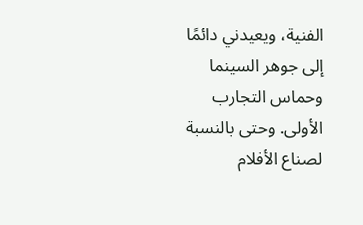الفنية، ويعيدني دائمًا إلى جوهر السينما وحماس التجارب الأولى. وحتى بالنسبة لصناع الأفلام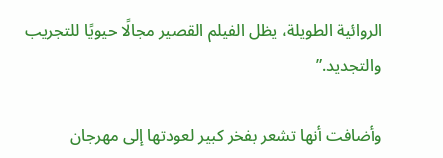الروائية الطويلة، يظل الفيلم القصير مجالًا حيويًا للتجريب والتجديد.”

وأضافت أنها تشعر بفخر كبير لعودتها إلى مهرجان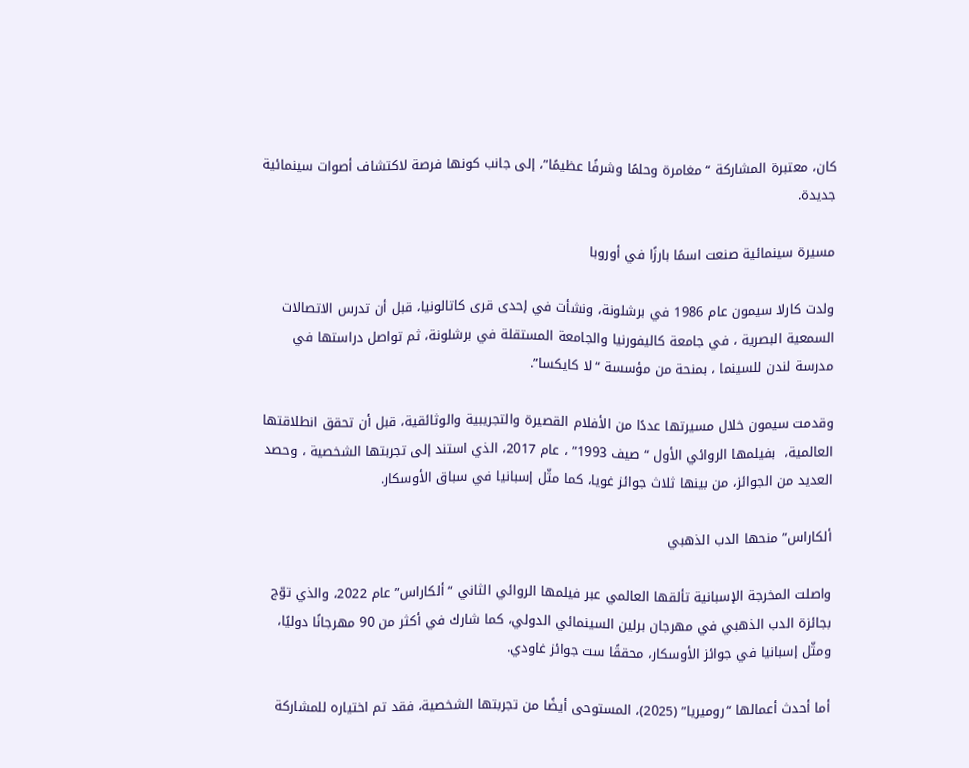كان، معتبرة المشاركة “مغامرة وحلمًا وشرفًا عظيمًا”، إلى جانب كونها فرصة لاكتشاف أصوات سينمائية جديدة.

مسيرة سينمائية صنعت اسمًا بارزًا في أوروبا

ولدت كارلا سيمون عام 1986 في برشلونة، ونشأت في إحدى قرى كاتالونيا، قبل أن تدرس الاتصالات السمعية البصرية ، في جامعة كاليفورنيا والجامعة المستقلة في برشلونة، ثم تواصل دراستها في مدرسة لندن للسينما ، بمنحة من مؤسسة “لا كايكسا”.

وقدمت سيمون خلال مسيرتها عددًا من الأفلام القصيرة والتجريبية والوثائقية، قبل أن تحقق انطلاقتها العالمية،  بفيلمها الروائي الأول “صيف 1993” ، عام 2017، الذي استند إلى تجربتها الشخصية ، وحصد العديد من الجوائز، من بينها ثلاث جوائز غويا، كما مثّل إسبانيا في سباق الأوسكار.

ألكاراس” منحها الدب الذهبي

واصلت المخرجة الإسبانية تألقها العالمي عبر فيلمها الروائي الثاني “ألكاراس” عام 2022، والذي توّج بجائزة الدب الذهبي في مهرجان برلين السينمائي الدولي، كما شارك في أكثر من 90 مهرجانًا دوليًا، ومثّل إسبانيا في جوائز الأوسكار، محققًا ست جوائز غاودي.

أما أحدث أعمالها “روميريا” (2025)، المستوحى أيضًا من تجربتها الشخصية، فقد تم اختياره للمشاركة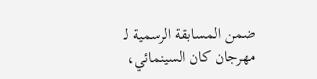ضمن المسابقة الرسمية لـ مهرجان كان السينمائي،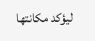ليؤكد مكانتها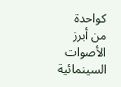كواحدة من أبرز الأصوات السينمائية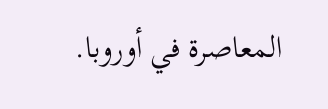المعاصرة في أوروبا.